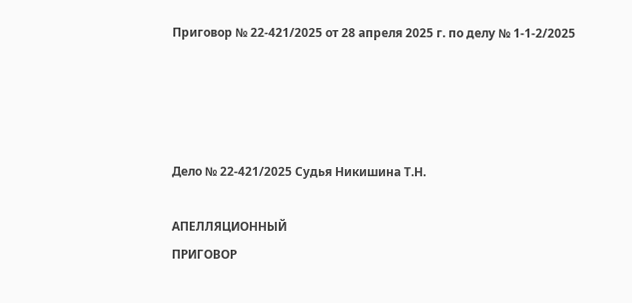Приговор № 22-421/2025 от 28 апреля 2025 г. по делу № 1-1-2/2025




Дело № 22-421/2025 Судья Никишина Т.Н.

АПЕЛЛЯЦИОННЫЙ
ПРИГОВОР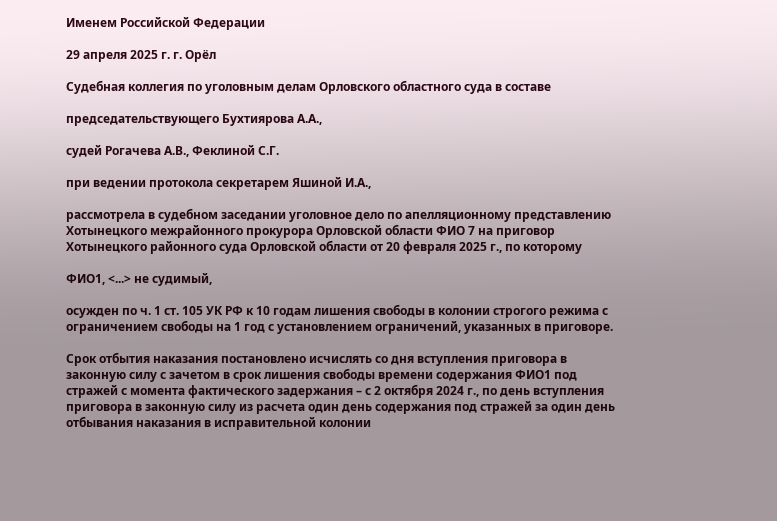Именем Российской Федерации

29 апреля 2025 г. г. Орёл

Судебная коллегия по уголовным делам Орловского областного суда в составе

председательствующего Бухтиярова А.А.,

судей Рогачева А.В., Феклиной С.Г.

при ведении протокола секретарем Яшиной И.А.,

рассмотрела в судебном заседании уголовное дело по апелляционному представлению Хотынецкого межрайонного прокурора Орловской области ФИО 7 на приговор Хотынецкого районного суда Орловской области от 20 февраля 2025 г., по которому

ФИО1, <...> не судимый,

осужден по ч. 1 ст. 105 УК РФ к 10 годам лишения свободы в колонии строгого режима с ограничением свободы на 1 год с установлением ограничений, указанных в приговоре.

Срок отбытия наказания постановлено исчислять со дня вступления приговора в законную силу с зачетом в срок лишения свободы времени содержания ФИО1 под стражей с момента фактического задержания – с 2 октября 2024 г., по день вступления приговора в законную силу из расчета один день содержания под стражей за один день отбывания наказания в исправительной колонии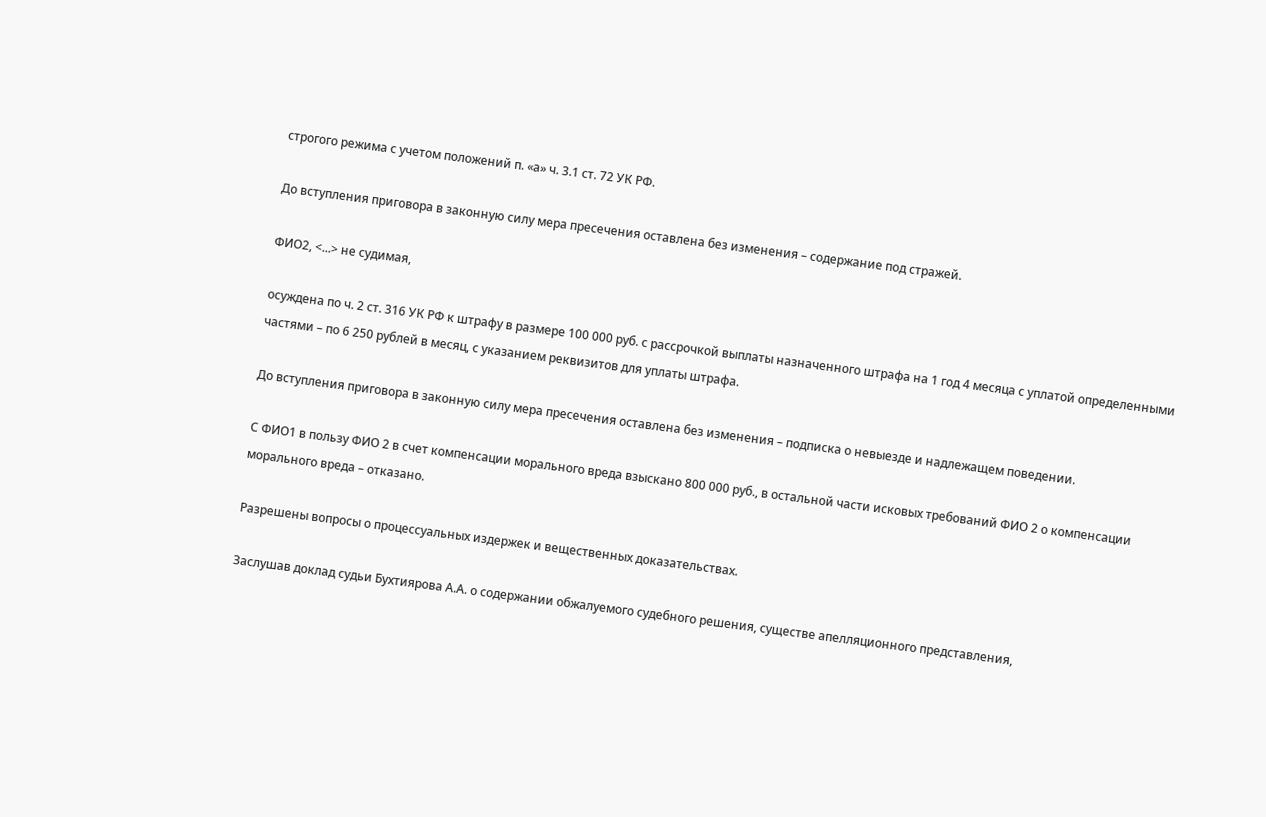строгого режима с учетом положений п. «а» ч. 3.1 ст. 72 УК РФ.

До вступления приговора в законную силу мера пресечения оставлена без изменения – содержание под стражей.

ФИО2, <...> не судимая,

осуждена по ч. 2 ст. 316 УК РФ к штрафу в размере 100 000 руб. с рассрочкой выплаты назначенного штрафа на 1 год 4 месяца с уплатой определенными частями – по 6 250 рублей в месяц, с указанием реквизитов для уплаты штрафа.

До вступления приговора в законную силу мера пресечения оставлена без изменения – подписка о невыезде и надлежащем поведении.

С ФИО1 в пользу ФИО 2 в счет компенсации морального вреда взыскано 800 000 руб., в остальной части исковых требований ФИО 2 о компенсации морального вреда – отказано.

Разрешены вопросы о процессуальных издержек и вещественных доказательствах.

Заслушав доклад судьи Бухтиярова А.А. о содержании обжалуемого судебного решения, существе апелляционного представления,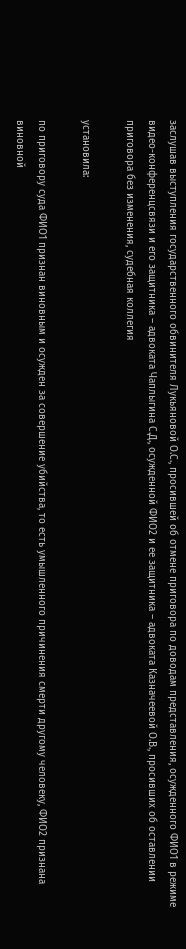заслушав выступления государственного обвинителя Лукьяновой О.С., просившей об отмене приговора по доводам представления, осужденного ФИО1 в режиме видео-конференцсвязи и его защитника – адвоката Чаплыгина С.Д., осужденной ФИО2 и ее защитника – адвоката Казначеевой О.В., просивших об оставлении приговора без изменения, судебная коллегия

установила:

по приговору суда ФИО1 признан виновным и осужден за совершение убийства, то есть умышленного причинения смерти другому человеку, ФИО2 признана виновной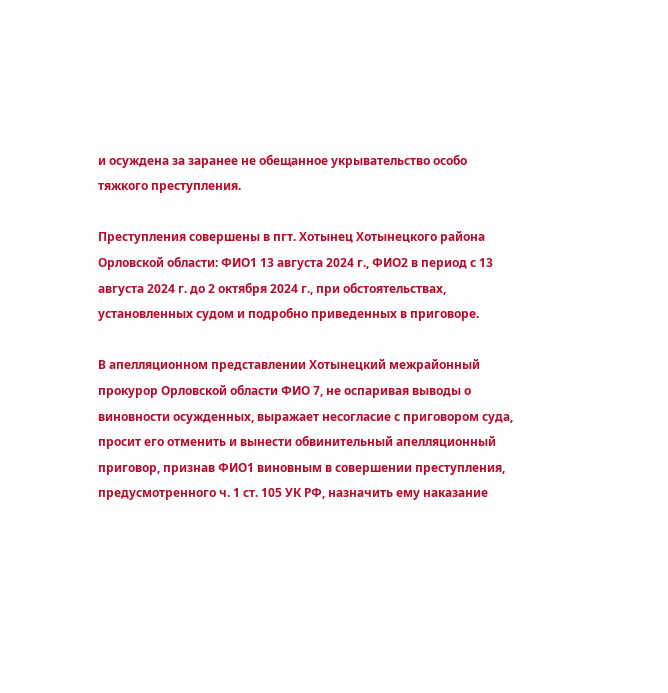и осуждена за заранее не обещанное укрывательство особо тяжкого преступления.

Преступления совершены в пгт. Хотынец Хотынецкого района Орловской области: ФИО1 13 августа 2024 г., ФИО2 в период с 13 августа 2024 г. до 2 октября 2024 г., при обстоятельствах, установленных судом и подробно приведенных в приговоре.

В апелляционном представлении Хотынецкий межрайонный прокурор Орловской области ФИО 7, не оспаривая выводы о виновности осужденных, выражает несогласие с приговором суда, просит его отменить и вынести обвинительный апелляционный приговор, признав ФИО1 виновным в совершении преступления, предусмотренного ч. 1 ст. 105 УК РФ, назначить ему наказание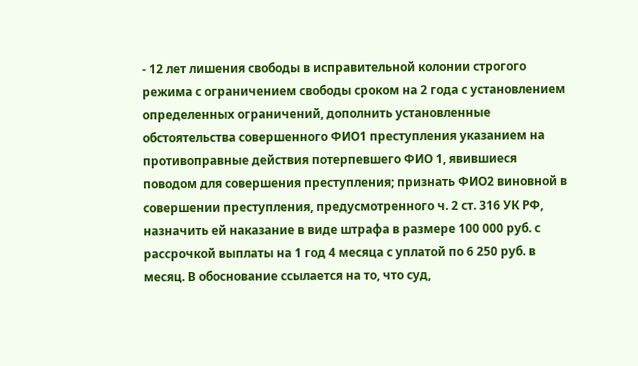- 12 лет лишения свободы в исправительной колонии строгого режима с ограничением свободы сроком на 2 года с установлением определенных ограничений, дополнить установленные обстоятельства совершенного ФИО1 преступления указанием на противоправные действия потерпевшего ФИО 1, явившиеся поводом для совершения преступления; признать ФИО2 виновной в совершении преступления, предусмотренного ч. 2 ст. 316 УК РФ, назначить ей наказание в виде штрафа в размере 100 000 руб. с рассрочкой выплаты на 1 год 4 месяца с уплатой по 6 250 руб. в месяц. В обоснование ссылается на то, что суд,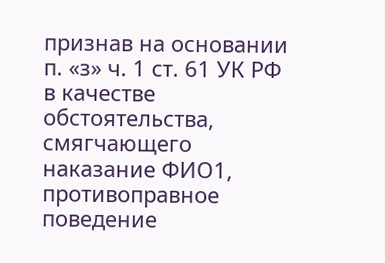признав на основании п. «з» ч. 1 ст. 61 УК РФ в качестве обстоятельства, смягчающего наказание ФИО1, противоправное поведение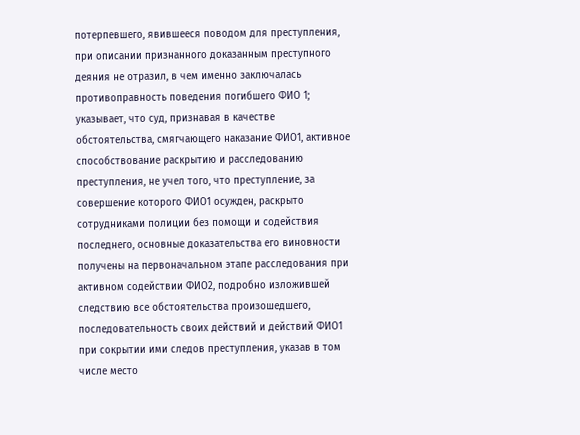потерпевшего, явившееся поводом для преступления, при описании признанного доказанным преступного деяния не отразил, в чем именно заключалась противоправность поведения погибшего ФИО 1; указывает, что суд, признавая в качестве обстоятельства, смягчающего наказание ФИО1, активное способствование раскрытию и расследованию преступления, не учел того, что преступление, за совершение которого ФИО1 осужден, раскрыто сотрудниками полиции без помощи и содействия последнего, основные доказательства его виновности получены на первоначальном этапе расследования при активном содействии ФИО2, подробно изложившей следствию все обстоятельства произошедшего, последовательность своих действий и действий ФИО1 при сокрытии ими следов преступления, указав в том числе место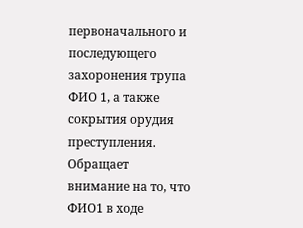первоначального и последующего захоронения трупа ФИО 1, а также сокрытия орудия преступления. Обращает внимание на то, что ФИО1 в ходе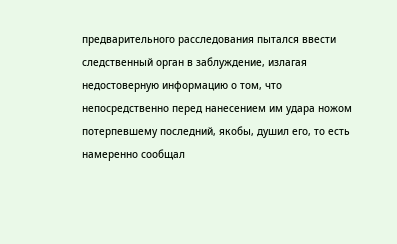предварительного расследования пытался ввести следственный орган в заблуждение, излагая недостоверную информацию о том, что непосредственно перед нанесением им удара ножом потерпевшему последний, якобы, душил его, то есть намеренно сообщал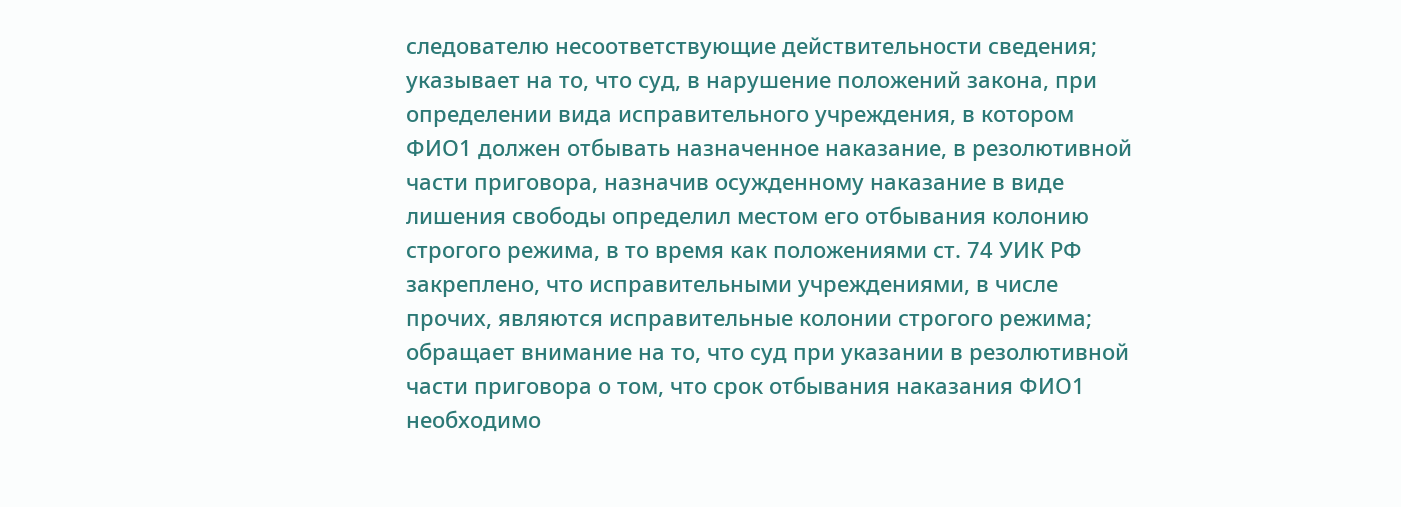следователю несоответствующие действительности сведения; указывает на то, что суд, в нарушение положений закона, при определении вида исправительного учреждения, в котором ФИО1 должен отбывать назначенное наказание, в резолютивной части приговора, назначив осужденному наказание в виде лишения свободы определил местом его отбывания колонию строгого режима, в то время как положениями ст. 74 УИК РФ закреплено, что исправительными учреждениями, в числе прочих, являются исправительные колонии строгого режима; обращает внимание на то, что суд при указании в резолютивной части приговора о том, что срок отбывания наказания ФИО1 необходимо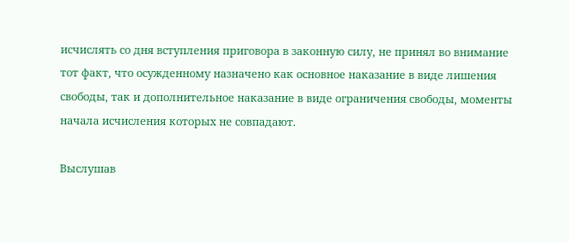исчислять со дня вступления приговора в законную силу, не принял во внимание тот факт, что осужденному назначено как основное наказание в виде лишения свободы, так и дополнительное наказание в виде ограничения свободы, моменты начала исчисления которых не совпадают.

Выслушав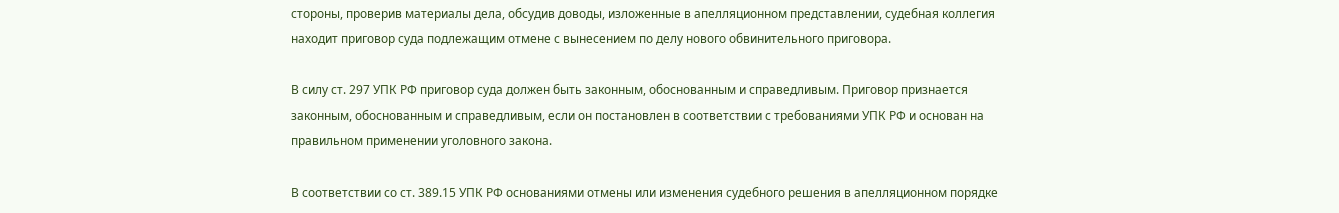стороны, проверив материалы дела, обсудив доводы, изложенные в апелляционном представлении, судебная коллегия находит приговор суда подлежащим отмене с вынесением по делу нового обвинительного приговора.

В силу ст. 297 УПК РФ приговор суда должен быть законным, обоснованным и справедливым. Приговор признается законным, обоснованным и справедливым, если он постановлен в соответствии с требованиями УПК РФ и основан на правильном применении уголовного закона.

В соответствии со ст. 389.15 УПК РФ основаниями отмены или изменения судебного решения в апелляционном порядке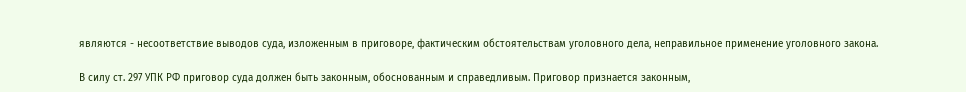являются - несоответствие выводов суда, изложенным в приговоре, фактическим обстоятельствам уголовного дела, неправильное применение уголовного закона.

В силу ст. 297 УПК РФ приговор суда должен быть законным, обоснованным и справедливым. Приговор признается законным,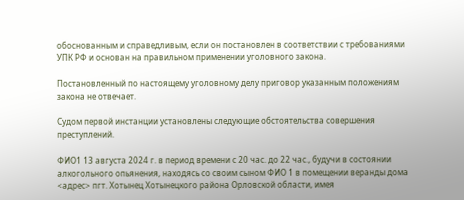обоснованным и справедливым, если он постановлен в соответствии с требованиями УПК РФ и основан на правильном применении уголовного закона.

Постановленный по настоящему уголовному делу приговор указанным положениям закона не отвечает.

Судом первой инстанции установлены следующие обстоятельства совершения преступлений.

ФИО1 13 августа 2024 г. в период времени с 20 час. до 22 час., будучи в состоянии алкогольного опьянения, находясь со своим сыном ФИО 1 в помещении веранды дома <адрес> пгт. Хотынец Хотынецкого района Орловской области, имея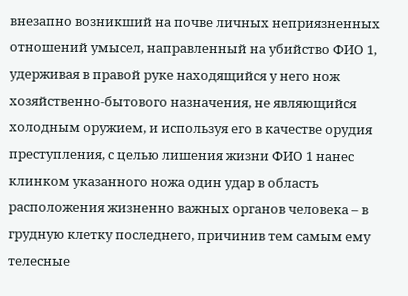внезапно возникший на почве личных неприязненных отношений умысел, направленный на убийство ФИО 1, удерживая в правой руке находящийся у него нож хозяйственно-бытового назначения, не являющийся холодным оружием, и используя его в качестве орудия преступления, с целью лишения жизни ФИО 1 нанес клинком указанного ножа один удар в область расположения жизненно важных органов человека – в грудную клетку последнего, причинив тем самым ему телесные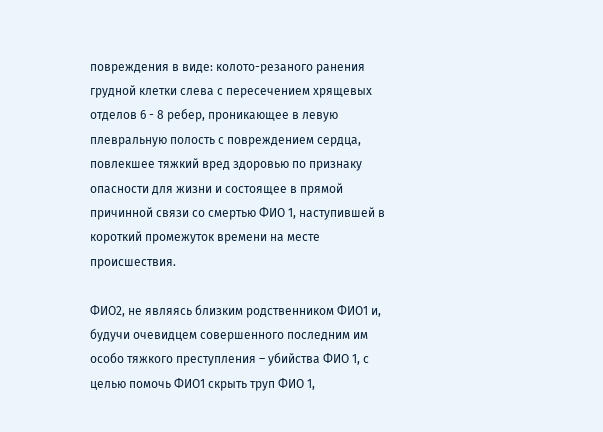повреждения в виде: колото-резаного ранения грудной клетки слева с пересечением хрящевых отделов 6 - 8 ребер, проникающее в левую плевральную полость с повреждением сердца, повлекшее тяжкий вред здоровью по признаку опасности для жизни и состоящее в прямой причинной связи со смертью ФИО 1, наступившей в короткий промежуток времени на месте происшествия.

ФИО2, не являясь близким родственником ФИО1 и, будучи очевидцем совершенного последним им особо тяжкого преступления – убийства ФИО 1, с целью помочь ФИО1 скрыть труп ФИО 1,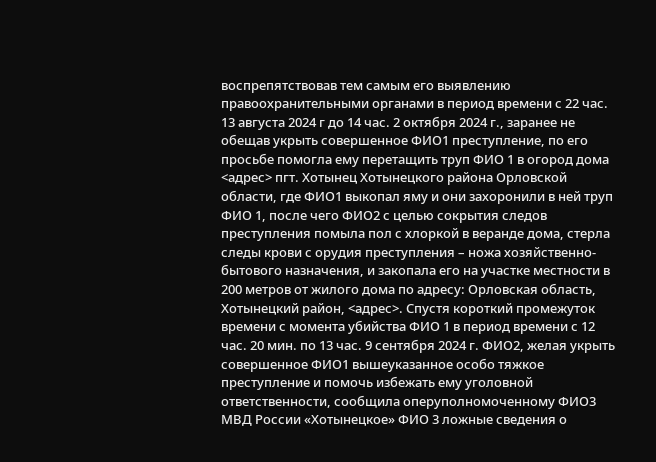воспрепятствовав тем самым его выявлению правоохранительными органами в период времени с 22 час. 13 августа 2024 г до 14 час. 2 октября 2024 г., заранее не обещав укрыть совершенное ФИО1 преступление, по его просьбе помогла ему перетащить труп ФИО 1 в огород дома <адрес> пгт. Хотынец Хотынецкого района Орловской области, где ФИО1 выкопал яму и они захоронили в ней труп ФИО 1, после чего ФИО2 с целью сокрытия следов преступления помыла пол с хлоркой в веранде дома, стерла следы крови с орудия преступления – ножа хозяйственно-бытового назначения, и закопала его на участке местности в 200 метров от жилого дома по адресу: Орловская область, Хотынецкий район, <адрес>. Спустя короткий промежуток времени с момента убийства ФИО 1 в период времени с 12 час. 20 мин. по 13 час. 9 сентября 2024 г. ФИО2, желая укрыть совершенное ФИО1 вышеуказанное особо тяжкое преступление и помочь избежать ему уголовной ответственности, сообщила оперуполномоченному ФИО3 МВД России «Хотынецкое» ФИО 3 ложные сведения о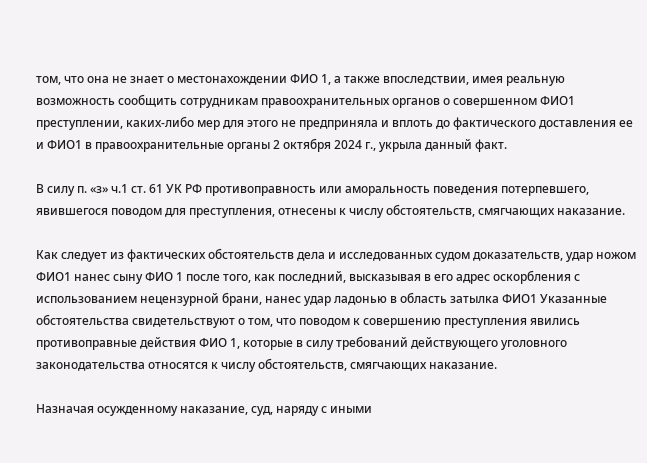том, что она не знает о местонахождении ФИО 1, а также впоследствии, имея реальную возможность сообщить сотрудникам правоохранительных органов о совершенном ФИО1 преступлении, каких-либо мер для этого не предприняла и вплоть до фактического доставления ее и ФИО1 в правоохранительные органы 2 октября 2024 г., укрыла данный факт.

В силу п. «з» ч.1 ст. 61 УК РФ противоправность или аморальность поведения потерпевшего, явившегося поводом для преступления, отнесены к числу обстоятельств, смягчающих наказание.

Как следует из фактических обстоятельств дела и исследованных судом доказательств, удар ножом ФИО1 нанес сыну ФИО 1 после того, как последний, высказывая в его адрес оскорбления с использованием нецензурной брани, нанес удар ладонью в область затылка ФИО1 Указанные обстоятельства свидетельствуют о том, что поводом к совершению преступления явились противоправные действия ФИО 1, которые в силу требований действующего уголовного законодательства относятся к числу обстоятельств, смягчающих наказание.

Назначая осужденному наказание, суд, наряду с иными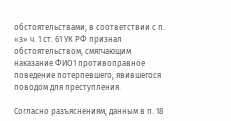обстоятельствами, в соответствии с п. «з» ч. 1 ст. 61 УК РФ признал обстоятельством, смягчающим наказание ФИО1 противоправное поведение потерпевшего, явившегося поводом для преступления.

Согласно разъяснениям, данным в п. 18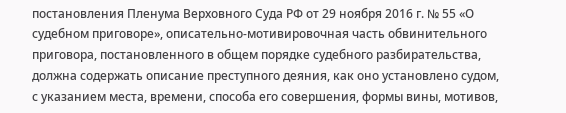постановления Пленума Верховного Суда РФ от 29 ноября 2016 г. № 55 «О судебном приговоре», описательно-мотивировочная часть обвинительного приговора, постановленного в общем порядке судебного разбирательства, должна содержать описание преступного деяния, как оно установлено судом, с указанием места, времени, способа его совершения, формы вины, мотивов,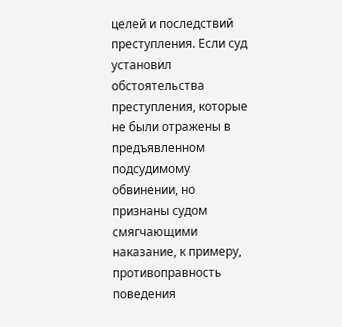целей и последствий преступления. Если суд установил обстоятельства преступления, которые не были отражены в предъявленном подсудимому обвинении, но признаны судом смягчающими наказание, к примеру, противоправность поведения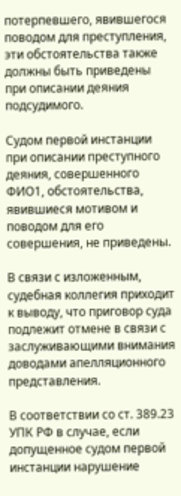потерпевшего, явившегося поводом для преступления, эти обстоятельства также должны быть приведены при описании деяния подсудимого.

Судом первой инстанции при описании преступного деяния, совершенного ФИО1, обстоятельства, явившиеся мотивом и поводом для его совершения, не приведены.

В связи с изложенным, судебная коллегия приходит к выводу, что приговор суда подлежит отмене в связи с заслуживающими внимания доводами апелляционного представления.

В соответствии со ст. 389.23 УПК РФ в случае, если допущенное судом первой инстанции нарушение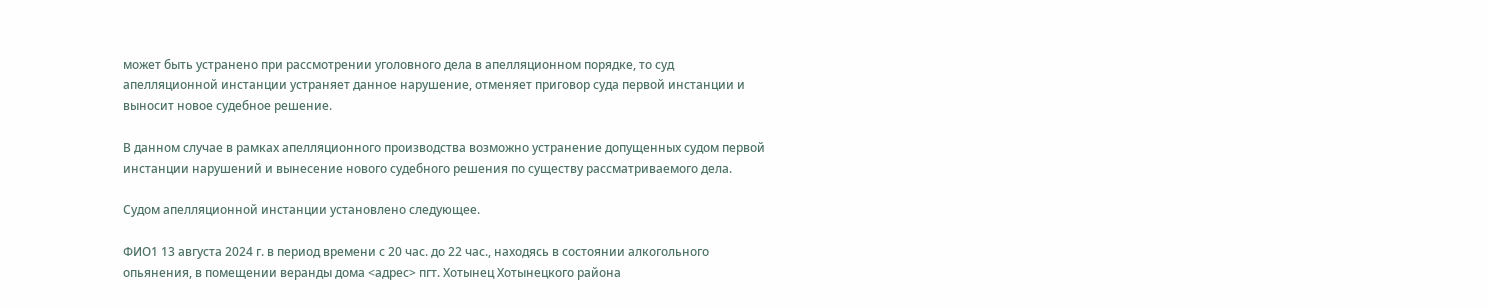может быть устранено при рассмотрении уголовного дела в апелляционном порядке, то суд апелляционной инстанции устраняет данное нарушение, отменяет приговор суда первой инстанции и выносит новое судебное решение.

В данном случае в рамках апелляционного производства возможно устранение допущенных судом первой инстанции нарушений и вынесение нового судебного решения по существу рассматриваемого дела.

Судом апелляционной инстанции установлено следующее.

ФИО1 13 августа 2024 г. в период времени с 20 час. до 22 час., находясь в состоянии алкогольного опьянения, в помещении веранды дома <адрес> пгт. Хотынец Хотынецкого района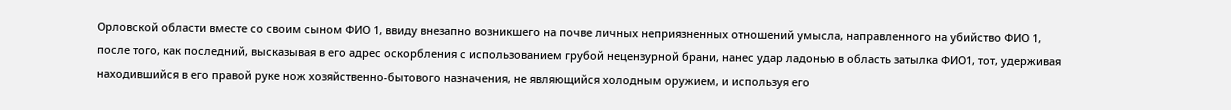Орловской области вместе со своим сыном ФИО 1, ввиду внезапно возникшего на почве личных неприязненных отношений умысла, направленного на убийство ФИО 1, после того, как последний, высказывая в его адрес оскорбления с использованием грубой нецензурной брани, нанес удар ладонью в область затылка ФИО1, тот, удерживая находившийся в его правой руке нож хозяйственно-бытового назначения, не являющийся холодным оружием, и используя его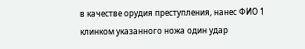в качестве орудия преступления, нанес ФИО 1 клинком указанного ножа один удар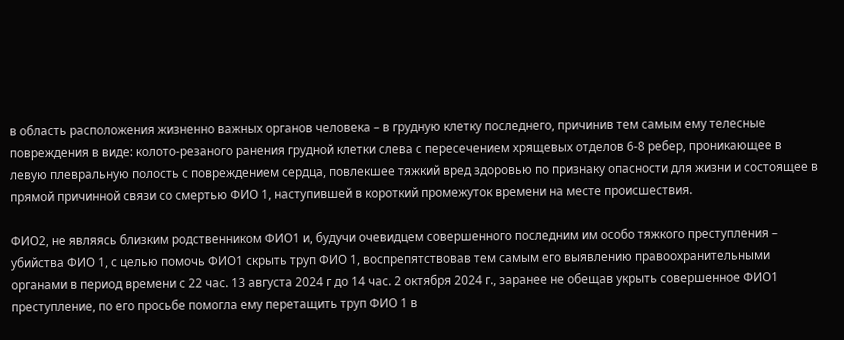в область расположения жизненно важных органов человека – в грудную клетку последнего, причинив тем самым ему телесные повреждения в виде: колото-резаного ранения грудной клетки слева с пересечением хрящевых отделов 6-8 ребер, проникающее в левую плевральную полость с повреждением сердца, повлекшее тяжкий вред здоровью по признаку опасности для жизни и состоящее в прямой причинной связи со смертью ФИО 1, наступившей в короткий промежуток времени на месте происшествия.

ФИО2, не являясь близким родственником ФИО1 и, будучи очевидцем совершенного последним им особо тяжкого преступления – убийства ФИО 1, с целью помочь ФИО1 скрыть труп ФИО 1, воспрепятствовав тем самым его выявлению правоохранительными органами в период времени с 22 час. 13 августа 2024 г до 14 час. 2 октября 2024 г., заранее не обещав укрыть совершенное ФИО1 преступление, по его просьбе помогла ему перетащить труп ФИО 1 в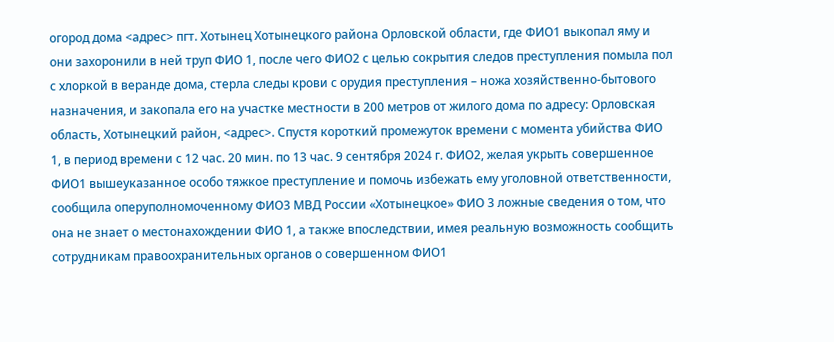огород дома <адрес> пгт. Хотынец Хотынецкого района Орловской области, где ФИО1 выкопал яму и они захоронили в ней труп ФИО 1, после чего ФИО2 с целью сокрытия следов преступления помыла пол с хлоркой в веранде дома, стерла следы крови с орудия преступления – ножа хозяйственно-бытового назначения, и закопала его на участке местности в 200 метров от жилого дома по адресу: Орловская область, Хотынецкий район, <адрес>. Спустя короткий промежуток времени с момента убийства ФИО 1, в период времени с 12 час. 20 мин. по 13 час. 9 сентября 2024 г. ФИО2, желая укрыть совершенное ФИО1 вышеуказанное особо тяжкое преступление и помочь избежать ему уголовной ответственности, сообщила оперуполномоченному ФИО3 МВД России «Хотынецкое» ФИО 3 ложные сведения о том, что она не знает о местонахождении ФИО 1, а также впоследствии, имея реальную возможность сообщить сотрудникам правоохранительных органов о совершенном ФИО1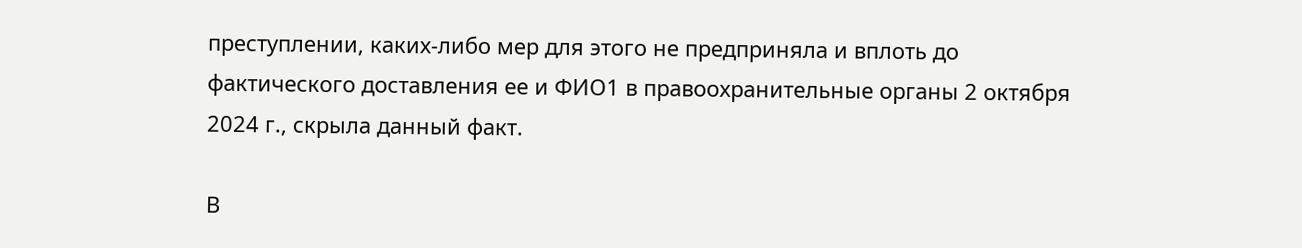преступлении, каких-либо мер для этого не предприняла и вплоть до фактического доставления ее и ФИО1 в правоохранительные органы 2 октября 2024 г., скрыла данный факт.

В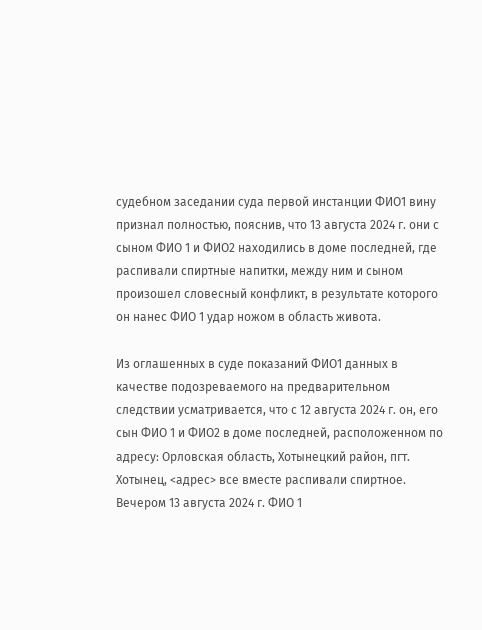судебном заседании суда первой инстанции ФИО1 вину признал полностью, пояснив, что 13 августа 2024 г. они с сыном ФИО 1 и ФИО2 находились в доме последней, где распивали спиртные напитки, между ним и сыном произошел словесный конфликт, в результате которого он нанес ФИО 1 удар ножом в область живота.

Из оглашенных в суде показаний ФИО1 данных в качестве подозреваемого на предварительном следствии усматривается, что с 12 августа 2024 г. он, его сын ФИО 1 и ФИО2 в доме последней, расположенном по адресу: Орловская область, Хотынецкий район, пгт. Хотынец, <адрес> все вместе распивали спиртное. Вечером 13 августа 2024 г. ФИО 1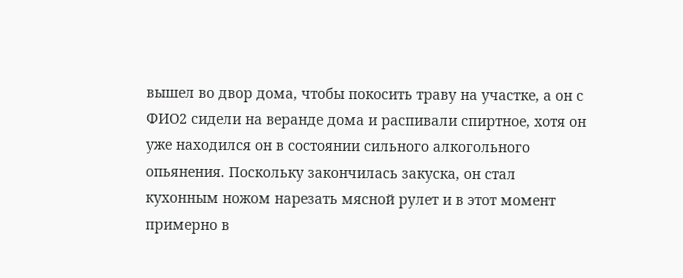вышел во двор дома, чтобы покосить траву на участке, а он с ФИО2 сидели на веранде дома и распивали спиртное, хотя он уже находился он в состоянии сильного алкогольного опьянения. Поскольку закончилась закуска, он стал кухонным ножом нарезать мясной рулет и в этот момент примерно в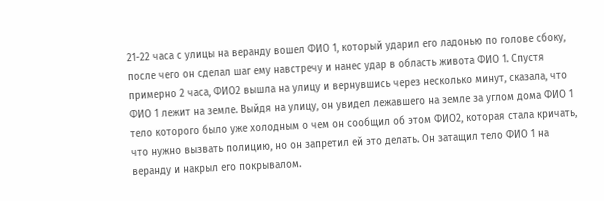21-22 часа с улицы на веранду вошел ФИО 1, который ударил его ладонью по голове сбоку, после чего он сделал шаг ему навстречу и нанес удар в область живота ФИО 1. Спустя примерно 2 часа, ФИО2 вышла на улицу и вернувшись через несколько минут, сказала, что ФИО 1 лежит на земле. Выйдя на улицу, он увидел лежавшего на земле за углом дома ФИО 1 тело которого было уже холодным о чем он сообщил об этом ФИО2, которая стала кричать, что нужно вызвать полицию, но он запретил ей это делать. Он затащил тело ФИО 1 на веранду и накрыл его покрывалом.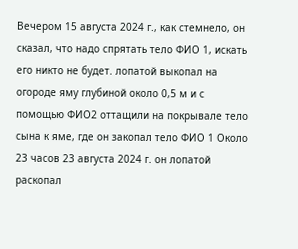Вечером 15 августа 2024 г., как стемнело, он сказал, что надо спрятать тело ФИО 1, искать его никто не будет. лопатой выкопал на огороде яму глубиной около 0,5 м и с помощью ФИО2 оттащили на покрывале тело сына к яме, где он закопал тело ФИО 1 Около 23 часов 23 августа 2024 г. он лопатой раскопал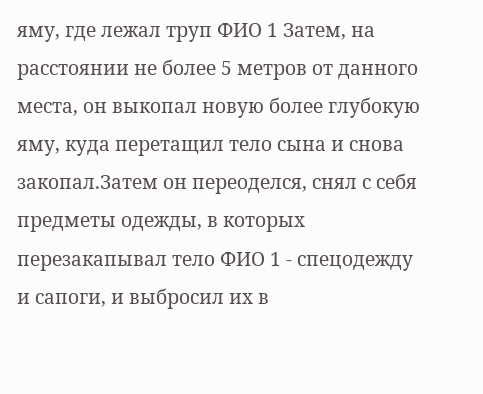яму, где лежал труп ФИО 1 Затем, на расстоянии не более 5 метров от данного места, он выкопал новую более глубокую яму, куда перетащил тело сына и снова закопал.Затем он переоделся, снял с себя предметы одежды, в которых перезакапывал тело ФИО 1 - спецодежду и сапоги, и выбросил их в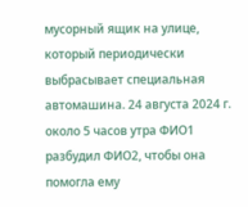мусорный ящик на улице, который периодически выбрасывает специальная автомашина. 24 августа 2024 г. около 5 часов утра ФИО1 разбудил ФИО2, чтобы она помогла ему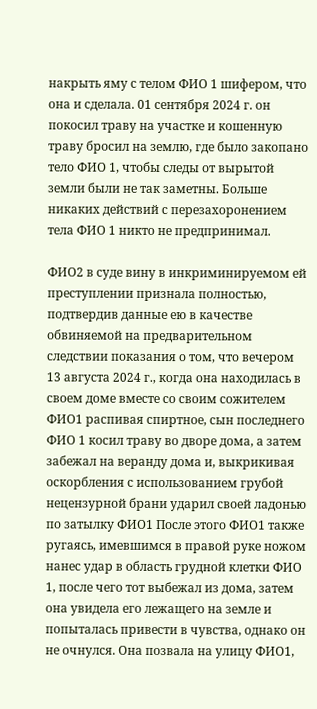накрыть яму с телом ФИО 1 шифером, что она и сделала. 01 сентября 2024 г. он покосил траву на участке и кошенную траву бросил на землю, где было закопано тело ФИО 1, чтобы следы от вырытой земли были не так заметны. Больше никаких действий с перезахоронением тела ФИО 1 никто не предпринимал.

ФИО2 в суде вину в инкриминируемом ей преступлении признала полностью, подтвердив данные ею в качестве обвиняемой на предварительном следствии показания о том, что вечером 13 августа 2024 г., когда она находилась в своем доме вместе со своим сожителем ФИО1 распивая спиртное, сын последнего ФИО 1 косил траву во дворе дома, а затем забежал на веранду дома и, выкрикивая оскорбления с использованием грубой нецензурной брани ударил своей ладонью по затылку ФИО1 После этого ФИО1 также ругаясь, имевшимся в правой руке ножом нанес удар в область грудной клетки ФИО 1, после чего тот выбежал из дома, затем она увидела его лежащего на земле и попыталась привести в чувства, однако он не очнулся. Она позвала на улицу ФИО1,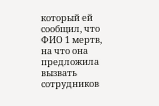который ей сообщил, что ФИО 1 мертв, на что она предложила вызвать сотрудников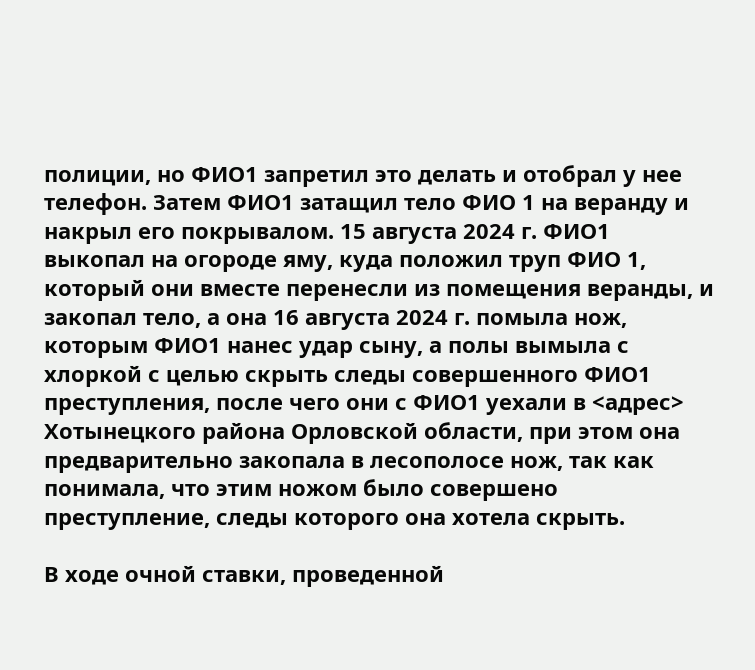полиции, но ФИО1 запретил это делать и отобрал у нее телефон. Затем ФИО1 затащил тело ФИО 1 на веранду и накрыл его покрывалом. 15 августа 2024 г. ФИО1 выкопал на огороде яму, куда положил труп ФИО 1, который они вместе перенесли из помещения веранды, и закопал тело, а она 16 августа 2024 г. помыла нож, которым ФИО1 нанес удар сыну, а полы вымыла с хлоркой с целью скрыть следы совершенного ФИО1 преступления, после чего они с ФИО1 уехали в <адрес> Хотынецкого района Орловской области, при этом она предварительно закопала в лесополосе нож, так как понимала, что этим ножом было совершено преступление, следы которого она хотела скрыть.

В ходе очной ставки, проведенной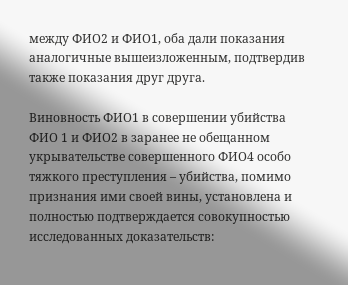между ФИО2 и ФИО1, оба дали показания аналогичные вышеизложенным, подтвердив также показания друг друга.

Виновность ФИО1 в совершении убийства ФИО 1 и ФИО2 в заранее не обещанном укрывательстве совершенного ФИО4 особо тяжкого преступления – убийства, помимо признания ими своей вины, установлена и полностью подтверждается совокупностью исследованных доказательств: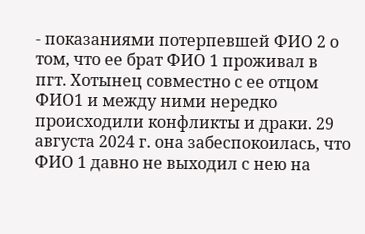- показаниями потерпевшей ФИО 2 о том, что ее брат ФИО 1 проживал в пгт. Хотынец совместно с ее отцом ФИО1 и между ними нередко происходили конфликты и драки. 29 августа 2024 г. она забеспокоилась, что ФИО 1 давно не выходил с нею на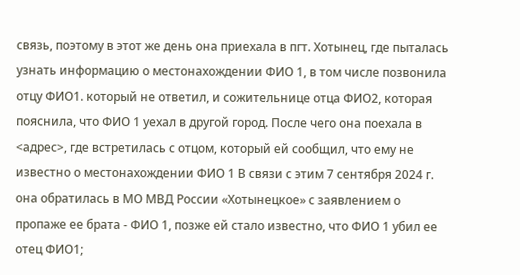связь, поэтому в этот же день она приехала в пгт. Хотынец, где пыталась узнать информацию о местонахождении ФИО 1, в том числе позвонила отцу ФИО1. который не ответил, и сожительнице отца ФИО2, которая пояснила, что ФИО 1 уехал в другой город. После чего она поехала в <адрес>, где встретилась с отцом, который ей сообщил, что ему не известно о местонахождении ФИО 1 В связи с этим 7 сентября 2024 г. она обратилась в МО МВД России «Хотынецкое» с заявлением о пропаже ее брата - ФИО 1, позже ей стало известно, что ФИО 1 убил ее отец ФИО1;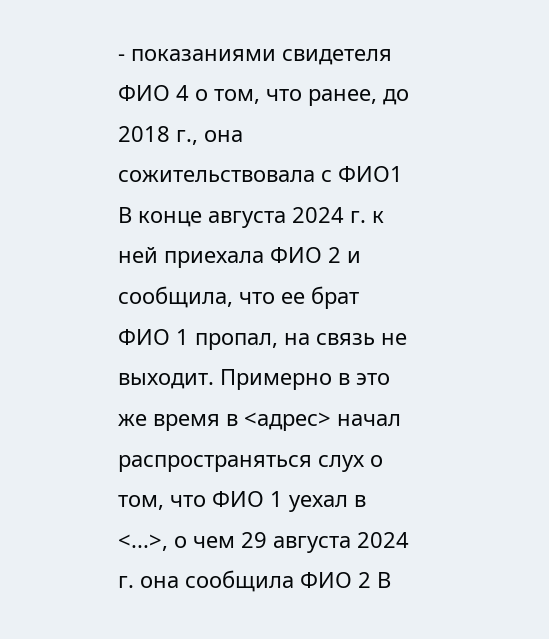- показаниями свидетеля ФИО 4 о том, что ранее, до 2018 г., она сожительствовала с ФИО1 В конце августа 2024 г. к ней приехала ФИО 2 и сообщила, что ее брат ФИО 1 пропал, на связь не выходит. Примерно в это же время в <адрес> начал распространяться слух о том, что ФИО 1 уехал в <...>, о чем 29 августа 2024 г. она сообщила ФИО 2 В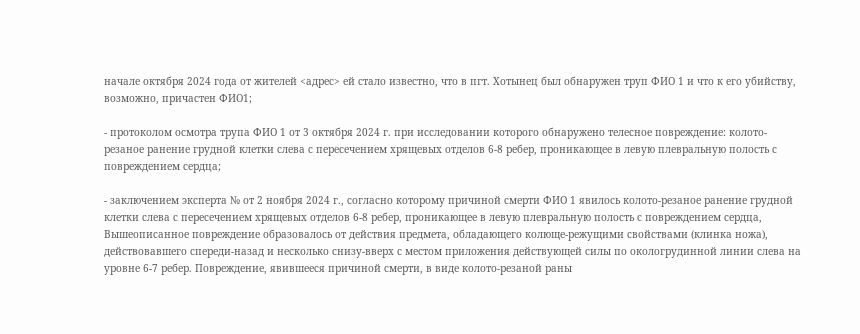начале октября 2024 года от жителей <адрес> ей стало известно, что в пгт. Хотынец был обнаружен труп ФИО 1 и что к его убийству, возможно, причастен ФИО1;

- протоколом осмотра трупа ФИО 1 от 3 октября 2024 г. при исследовании которого обнаружено телесное повреждение: колото-резаное ранение грудной клетки слева с пересечением хрящевых отделов 6-8 ребер, проникающее в левую плевральную полость с повреждением сердца;

- заключением эксперта № от 2 ноября 2024 г., согласно которому причиной смерти ФИО 1 явилось колото-резаное ранение грудной клетки слева с пересечением хрящевых отделов 6-8 ребер, проникающее в левую плевральную полость с повреждением сердца, Вышеописанное повреждение образовалось от действия предмета, обладающего колюще-режущими свойствами (клинка ножа), действовавшего спереди-назад и несколько снизу-вверх с местом приложения действующей силы по окологрудинной линии слева на уровне 6-7 ребер. Повреждение, явившееся причиной смерти, в виде колото-резаной раны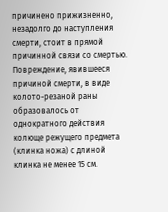причинено прижизненно, незадолго до наступления смерти, стоит в прямой причинной связи со смертью. Повреждение, явившееся причиной смерти, в виде колото-резаной раны образовалось от однократного действия колюще режущего предмета (клинка ножа) с длиной клинка не менее 15 см.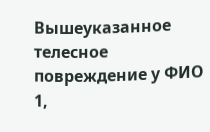Вышеуказанное телесное повреждение у ФИО 1,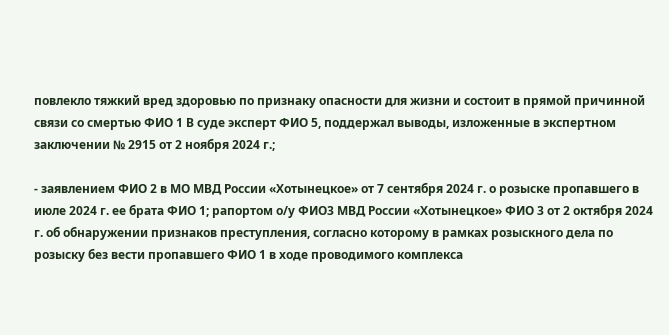повлекло тяжкий вред здоровью по признаку опасности для жизни и состоит в прямой причинной связи со смертью ФИО 1 В суде эксперт ФИО 5, поддержал выводы, изложенные в экспертном заключении № 2915 от 2 ноября 2024 г.;

- заявлением ФИО 2 в МО МВД России «Хотынецкое» от 7 сентября 2024 г. о розыске пропавшего в июле 2024 г. ее брата ФИО 1; рапортом о/у ФИО3 МВД России «Хотынецкое» ФИО 3 от 2 октября 2024 г. об обнаружении признаков преступления, согласно которому в рамках розыскного дела по розыску без вести пропавшего ФИО 1 в ходе проводимого комплекса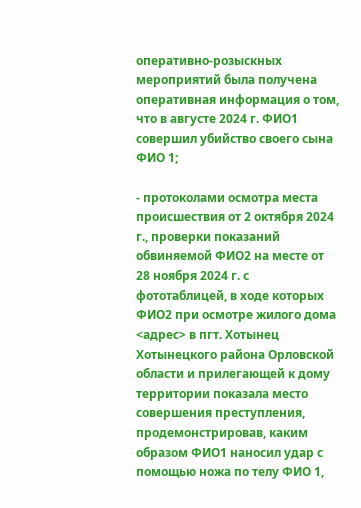оперативно-розыскных мероприятий была получена оперативная информация о том, что в августе 2024 г. ФИО1 совершил убийство своего сына ФИО 1;

- протоколами осмотра места происшествия от 2 октября 2024 г., проверки показаний обвиняемой ФИО2 на месте от 28 ноября 2024 г. с фототаблицей, в ходе которых ФИО2 при осмотре жилого дома <адрес> в пгт. Хотынец Хотынецкого района Орловской области и прилегающей к дому территории показала место совершения преступления, продемонстрировав, каким образом ФИО1 наносил удар с помощью ножа по телу ФИО 1,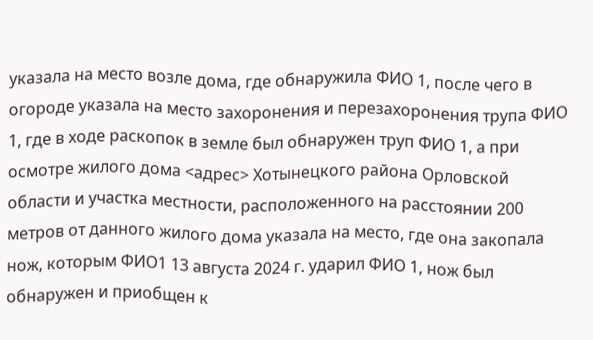указала на место возле дома, где обнаружила ФИО 1, после чего в огороде указала на место захоронения и перезахоронения трупа ФИО 1, где в ходе раскопок в земле был обнаружен труп ФИО 1, а при осмотре жилого дома <адрес> Хотынецкого района Орловской области и участка местности, расположенного на расстоянии 200 метров от данного жилого дома указала на место, где она закопала нож, которым ФИО1 13 августа 2024 г. ударил ФИО 1, нож был обнаружен и приобщен к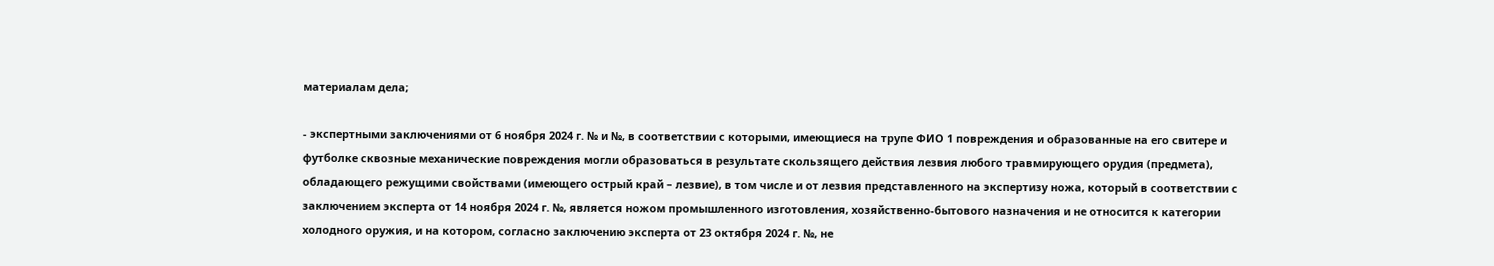материалам дела;

- экспертными заключениями от 6 ноября 2024 г. № и №, в соответствии с которыми, имеющиеся на трупе ФИО 1 повреждения и образованные на его свитере и футболке сквозные механические повреждения могли образоваться в результате скользящего действия лезвия любого травмирующего орудия (предмета), обладающего режущими свойствами (имеющего острый край – лезвие), в том числе и от лезвия представленного на экспертизу ножа, который в соответствии с заключением эксперта от 14 ноября 2024 г. №, является ножом промышленного изготовления, хозяйственно-бытового назначения и не относится к категории холодного оружия, и на котором, согласно заключению эксперта от 23 октября 2024 г. №, не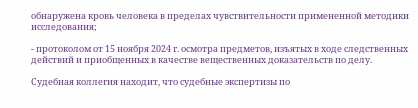обнаружена кровь человека в пределах чувствительности примененной методики исследования;

- протоколом от 15 ноября 2024 г. осмотра предметов, изъятых в ходе следственных действий и приобщенных в качестве вещественных доказательств по делу.

Судебная коллегия находит, что судебные экспертизы по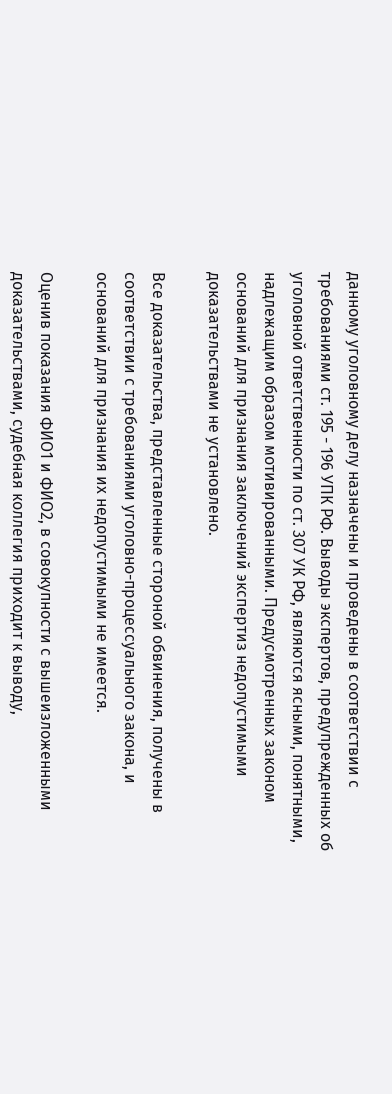данному уголовному делу назначены и проведены в соответствии с требованиями ст. 195 - 196 УПК РФ. Выводы экспертов, предупрежденных об уголовной ответственности по ст. 307 УК РФ, являются ясными, понятными, надлежащим образом мотивированными. Предусмотренных законом оснований для признания заключений экспертиз недопустимыми доказательствами не установлено.

Все доказательства, представленные стороной обвинения, получены в соответствии с требованиями уголовно-процессуального закона, и оснований для признания их недопустимыми не имеется.

Оценив показания ФИО1 и ФИО2, в совокупности с вышеизложенными доказательствами, судебная коллегия приходит к выводу,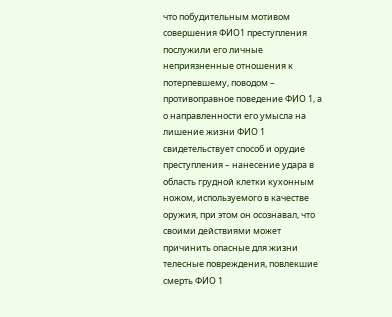что побудительным мотивом совершения ФИО1 преступления послужили его личные неприязненные отношения к потерпевшему, поводом – противоправное поведение ФИО 1, а о направленности его умысла на лишение жизни ФИО 1 свидетельствует способ и орудие преступления – нанесение удара в область грудной клетки кухонным ножом, используемого в качестве оружия, при этом он осознавал, что своими действиями может причинить опасные для жизни телесные повреждения, повлекшие смерть ФИО 1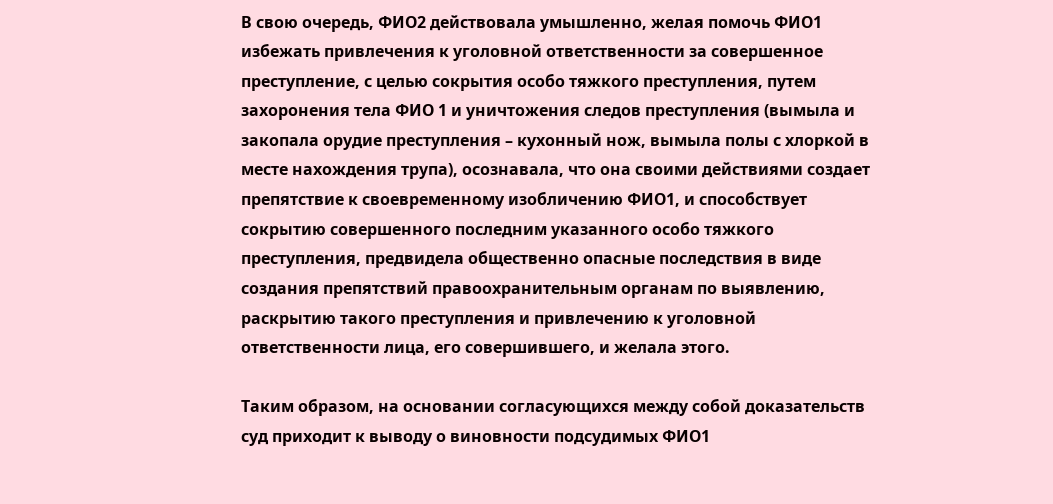В свою очередь, ФИО2 действовала умышленно, желая помочь ФИО1 избежать привлечения к уголовной ответственности за совершенное преступление, с целью сокрытия особо тяжкого преступления, путем захоронения тела ФИО 1 и уничтожения следов преступления (вымыла и закопала орудие преступления – кухонный нож, вымыла полы с хлоркой в месте нахождения трупа), осознавала, что она своими действиями создает препятствие к своевременному изобличению ФИО1, и способствует сокрытию совершенного последним указанного особо тяжкого преступления, предвидела общественно опасные последствия в виде создания препятствий правоохранительным органам по выявлению, раскрытию такого преступления и привлечению к уголовной ответственности лица, его совершившего, и желала этого.

Таким образом, на основании согласующихся между собой доказательств суд приходит к выводу о виновности подсудимых ФИО1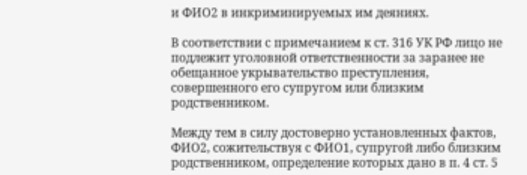и ФИО2 в инкриминируемых им деяниях.

В соответствии с примечанием к ст. 316 УК РФ лицо не подлежит уголовной ответственности за заранее не обещанное укрывательство преступления, совершенного его супругом или близким родственником.

Между тем в силу достоверно установленных фактов, ФИО2, сожительствуя с ФИО1, супругой либо близким родственником, определение которых дано в п. 4 ст. 5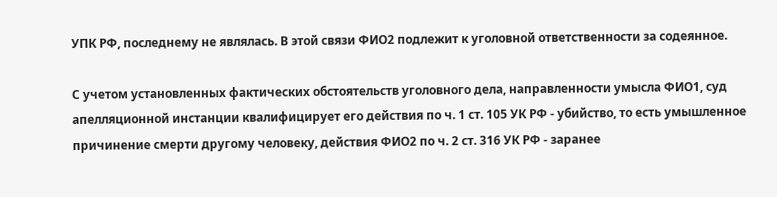УПК РФ, последнему не являлась. В этой связи ФИО2 подлежит к уголовной ответственности за содеянное.

С учетом установленных фактических обстоятельств уголовного дела, направленности умысла ФИО1, суд апелляционной инстанции квалифицирует его действия по ч. 1 ст. 105 УК РФ - убийство, то есть умышленное причинение смерти другому человеку, действия ФИО2 по ч. 2 ст. 316 УК РФ - заранее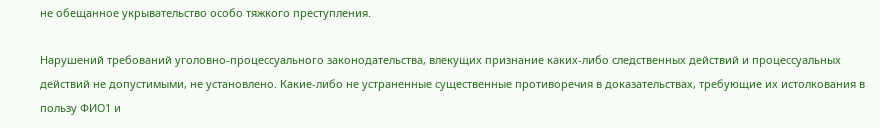не обещанное укрывательство особо тяжкого преступления.

Нарушений требований уголовно-процессуального законодательства, влекущих признание каких-либо следственных действий и процессуальных действий не допустимыми, не установлено. Какие-либо не устраненные существенные противоречия в доказательствах, требующие их истолкования в пользу ФИО1 и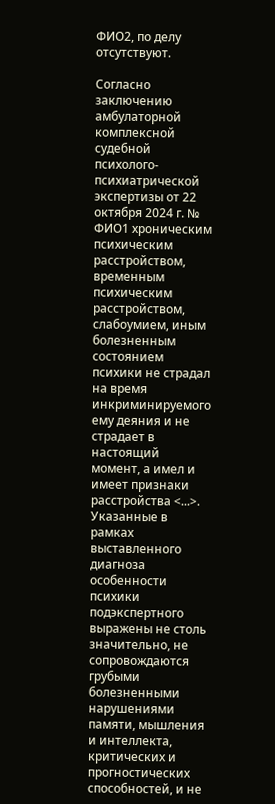ФИО2, по делу отсутствуют.

Согласно заключению амбулаторной комплексной судебной психолого-психиатрической экспертизы от 22 октября 2024 г. № ФИО1 хроническим психическим расстройством, временным психическим расстройством, слабоумием, иным болезненным состоянием психики не страдал на время инкриминируемого ему деяния и не страдает в настоящий момент, а имел и имеет признаки расстройства <...>. Указанные в рамках выставленного диагноза особенности психики подэкспертного выражены не столь значительно, не сопровождаются грубыми болезненными нарушениями памяти, мышления и интеллекта, критических и прогностических способностей, и не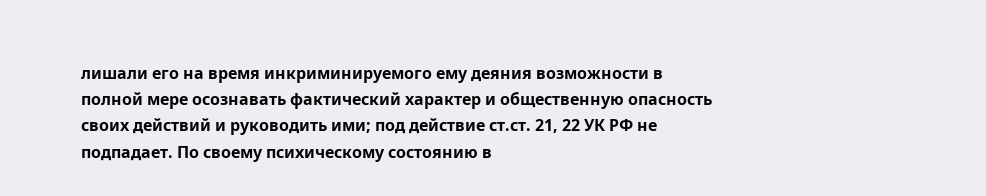лишали его на время инкриминируемого ему деяния возможности в полной мере осознавать фактический характер и общественную опасность своих действий и руководить ими; под действие ст.ст. 21, 22 УК РФ не подпадает. По своему психическому состоянию в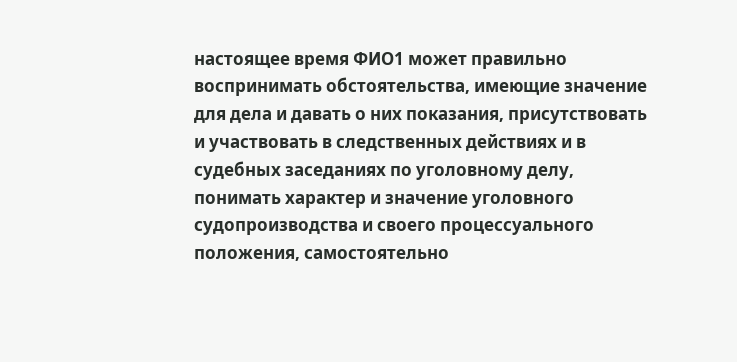настоящее время ФИО1 может правильно воспринимать обстоятельства, имеющие значение для дела и давать о них показания, присутствовать и участвовать в следственных действиях и в судебных заседаниях по уголовному делу, понимать характер и значение уголовного судопроизводства и своего процессуального положения, самостоятельно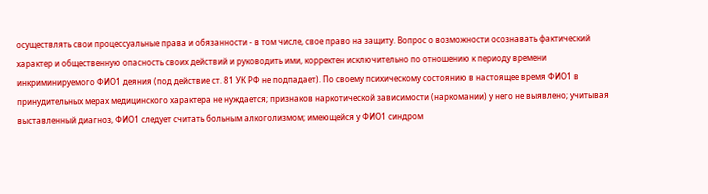осуществлять свои процессуальные права и обязанности - в том числе, свое право на защиту. Вопрос о возможности осознавать фактический характер и общественную опасность своих действий и руководить ими, корректен исключительно по отношению к периоду времени инкриминируемого ФИО1 деяния (под действие ст. 81 УК РФ не подпадает). По своему психическому состоянию в настоящее время ФИО1 в принудительных мерах медицинского характера не нуждается; признаков наркотической зависимости (наркомании) у него не выявлено; учитывая выставленный диагноз, ФИО1 следует считать больным алкоголизмом; имеющейся у ФИО1 синдром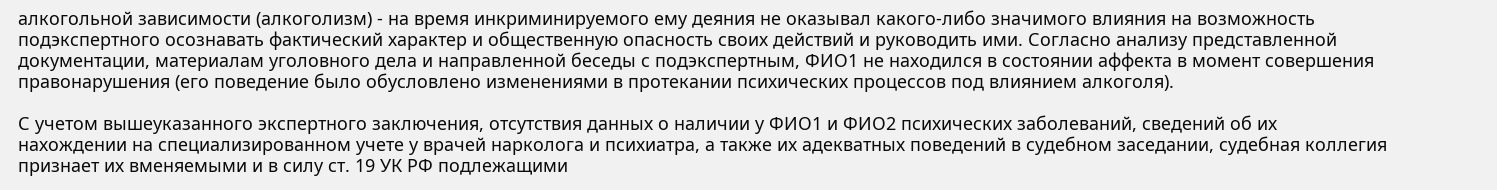алкогольной зависимости (алкоголизм) - на время инкриминируемого ему деяния не оказывал какого-либо значимого влияния на возможность подэкспертного осознавать фактический характер и общественную опасность своих действий и руководить ими. Согласно анализу представленной документации, материалам уголовного дела и направленной беседы с подэкспертным, ФИО1 не находился в состоянии аффекта в момент совершения правонарушения (его поведение было обусловлено изменениями в протекании психических процессов под влиянием алкоголя).

С учетом вышеуказанного экспертного заключения, отсутствия данных о наличии у ФИО1 и ФИО2 психических заболеваний, сведений об их нахождении на специализированном учете у врачей нарколога и психиатра, а также их адекватных поведений в судебном заседании, судебная коллегия признает их вменяемыми и в силу ст. 19 УК РФ подлежащими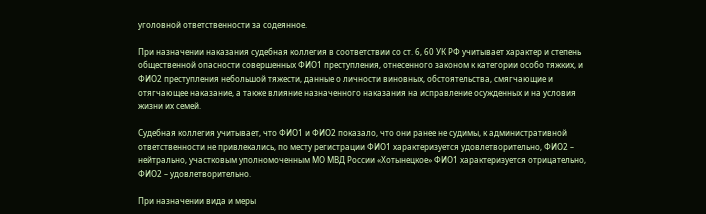уголовной ответственности за содеянное.

При назначении наказания судебная коллегия в соответствии со ст. 6, 60 УК РФ учитывает характер и степень общественной опасности совершенных ФИО1 преступления, отнесенного законом к категории особо тяжких, и ФИО2 преступления небольшой тяжести, данные о личности виновных, обстоятельства, смягчающие и отягчающее наказание, а также влияние назначенного наказания на исправление осужденных и на условия жизни их семей.

Судебная коллегия учитывает, что ФИО1 и ФИО2 показало, что они ранее не судимы, к административной ответственности не привлекались, по месту регистрации ФИО1 характеризуется удовлетворительно, ФИО2 – нейтрально, участковым уполномоченным МО МВД России «Хотынецкое» ФИО1 характеризуется отрицательно, ФИО2 – удовлетворительно.

При назначении вида и меры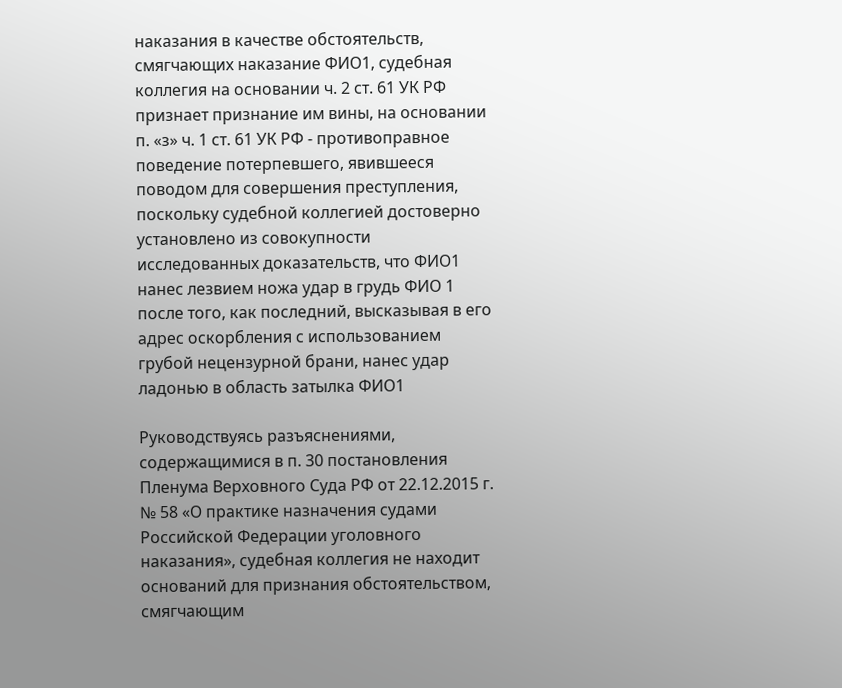наказания в качестве обстоятельств, смягчающих наказание ФИО1, судебная коллегия на основании ч. 2 ст. 61 УК РФ признает признание им вины, на основании п. «з» ч. 1 ст. 61 УК РФ - противоправное поведение потерпевшего, явившееся поводом для совершения преступления, поскольку судебной коллегией достоверно установлено из совокупности исследованных доказательств, что ФИО1 нанес лезвием ножа удар в грудь ФИО 1 после того, как последний, высказывая в его адрес оскорбления с использованием грубой нецензурной брани, нанес удар ладонью в область затылка ФИО1

Руководствуясь разъяснениями, содержащимися в п. 30 постановления Пленума Верховного Суда РФ от 22.12.2015 г. № 58 «О практике назначения судами Российской Федерации уголовного наказания», судебная коллегия не находит оснований для признания обстоятельством, смягчающим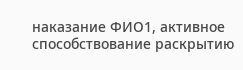наказание ФИО1, активное способствование раскрытию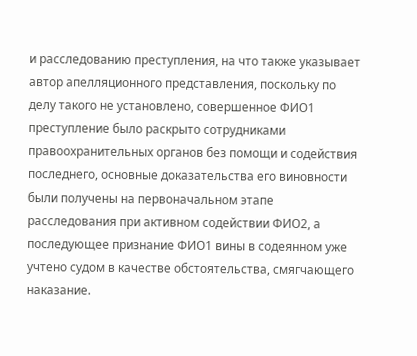и расследованию преступления, на что также указывает автор апелляционного представления, поскольку по делу такого не установлено, совершенное ФИО1 преступление было раскрыто сотрудниками правоохранительных органов без помощи и содействия последнего, основные доказательства его виновности были получены на первоначальном этапе расследования при активном содействии ФИО2, а последующее признание ФИО1 вины в содеянном уже учтено судом в качестве обстоятельства, смягчающего наказание.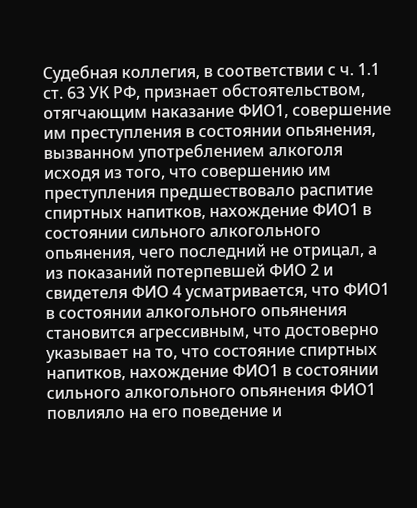Судебная коллегия, в соответствии с ч. 1.1 ст. 63 УК РФ, признает обстоятельством, отягчающим наказание ФИО1, совершение им преступления в состоянии опьянения, вызванном употреблением алкоголя исходя из того, что совершению им преступления предшествовало распитие спиртных напитков, нахождение ФИО1 в состоянии сильного алкогольного опьянения, чего последний не отрицал, а из показаний потерпевшей ФИО 2 и свидетеля ФИО 4 усматривается, что ФИО1 в состоянии алкогольного опьянения становится агрессивным, что достоверно указывает на то, что состояние спиртных напитков, нахождение ФИО1 в состоянии сильного алкогольного опьянения ФИО1 повлияло на его поведение и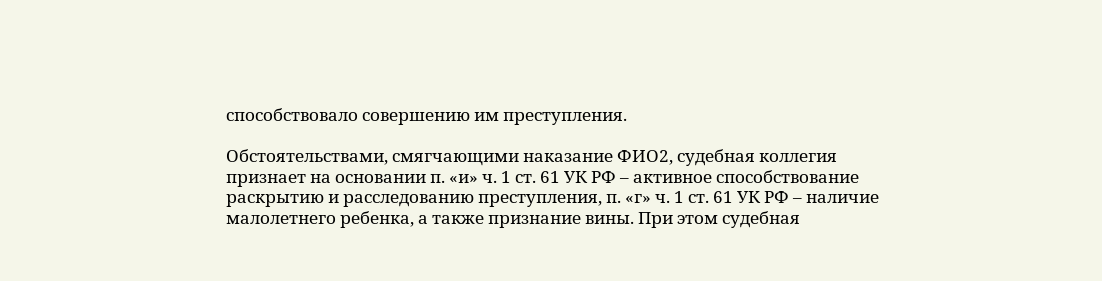способствовало совершению им преступления.

Обстоятельствами, смягчающими наказание ФИО2, судебная коллегия признает на основании п. «и» ч. 1 ст. 61 УК РФ – активное способствование раскрытию и расследованию преступления, п. «г» ч. 1 ст. 61 УК РФ – наличие малолетнего ребенка, а также признание вины. При этом судебная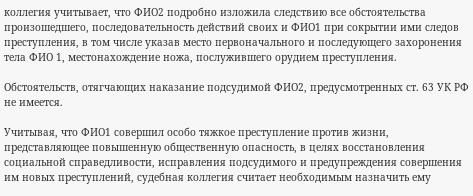коллегия учитывает, что ФИО2 подробно изложила следствию все обстоятельства произошедшего, последовательность действий своих и ФИО1 при сокрытии ими следов преступления, в том числе указав место первоначального и последующего захоронения тела ФИО 1, местонахождение ножа, послужившего орудием преступления.

Обстоятельств, отягчающих наказание подсудимой ФИО2, предусмотренных ст. 63 УК РФ не имеется.

Учитывая, что ФИО1 совершил особо тяжкое преступление против жизни, представляющее повышенную общественную опасность, в целях восстановления социальной справедливости, исправления подсудимого и предупреждения совершения им новых преступлений, судебная коллегия считает необходимым назначить ему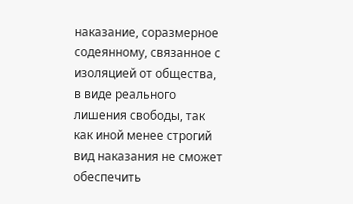наказание, соразмерное содеянному, связанное с изоляцией от общества, в виде реального лишения свободы, так как иной менее строгий вид наказания не сможет обеспечить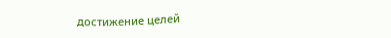достижение целей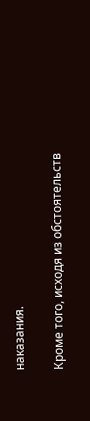наказания.

Кроме того, исходя из обстоятельств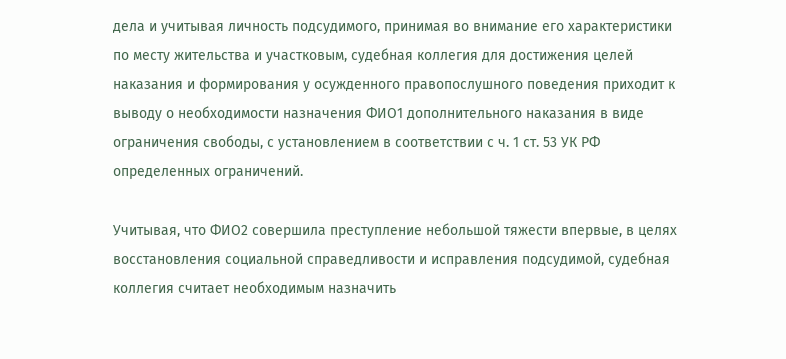дела и учитывая личность подсудимого, принимая во внимание его характеристики по месту жительства и участковым, судебная коллегия для достижения целей наказания и формирования у осужденного правопослушного поведения приходит к выводу о необходимости назначения ФИО1 дополнительного наказания в виде ограничения свободы, с установлением в соответствии с ч. 1 ст. 53 УК РФ определенных ограничений.

Учитывая, что ФИО2 совершила преступление небольшой тяжести впервые, в целях восстановления социальной справедливости и исправления подсудимой, судебная коллегия считает необходимым назначить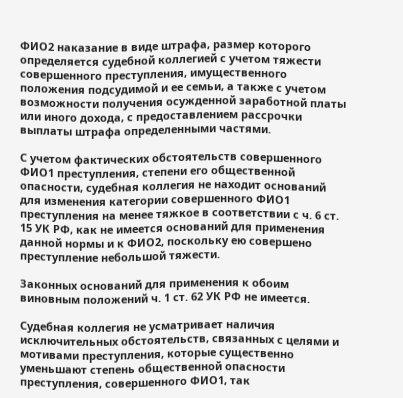ФИО2 наказание в виде штрафа, размер которого определяется судебной коллегией с учетом тяжести совершенного преступления, имущественного положения подсудимой и ее семьи, а также с учетом возможности получения осужденной заработной платы или иного дохода, с предоставлением рассрочки выплаты штрафа определенными частями.

С учетом фактических обстоятельств совершенного ФИО1 преступления, степени его общественной опасности, судебная коллегия не находит оснований для изменения категории совершенного ФИО1 преступления на менее тяжкое в соответствии с ч. 6 ст. 15 УК РФ, как не имеется оснований для применения данной нормы и к ФИО2, поскольку ею совершено преступление небольшой тяжести.

Законных оснований для применения к обоим виновным положений ч. 1 ст. 62 УК РФ не имеется.

Судебная коллегия не усматривает наличия исключительных обстоятельств, связанных с целями и мотивами преступления, которые существенно уменьшают степень общественной опасности преступления, совершенного ФИО1, так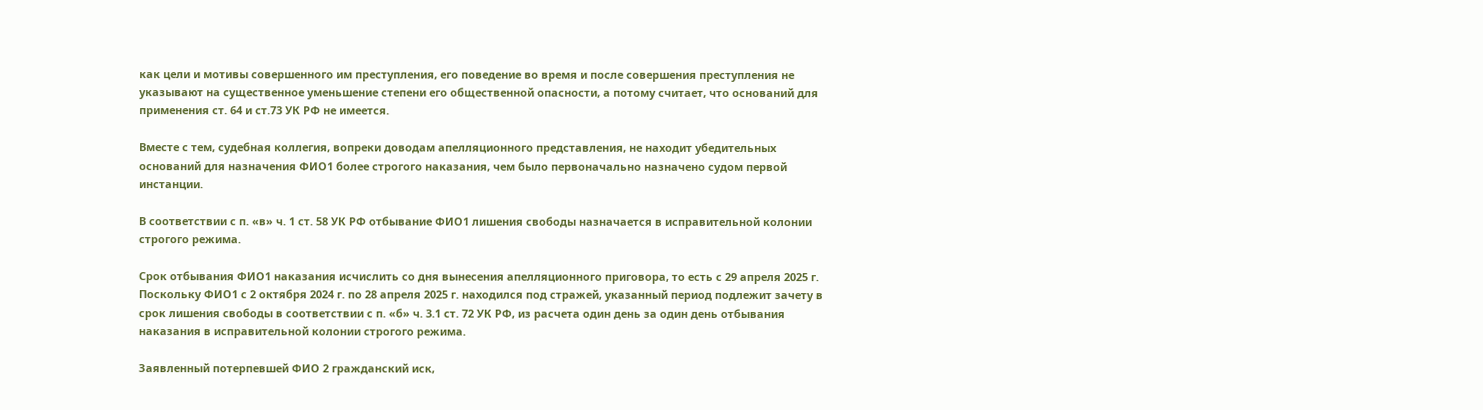как цели и мотивы совершенного им преступления, его поведение во время и после совершения преступления не указывают на существенное уменьшение степени его общественной опасности, а потому считает, что оснований для применения ст. 64 и ст.73 УК РФ не имеется.

Вместе с тем, судебная коллегия, вопреки доводам апелляционного представления, не находит убедительных оснований для назначения ФИО1 более строгого наказания, чем было первоначально назначено судом первой инстанции.

В соответствии с п. «в» ч. 1 ст. 58 УК РФ отбывание ФИО1 лишения свободы назначается в исправительной колонии строгого режима.

Срок отбывания ФИО1 наказания исчислить со дня вынесения апелляционного приговора, то есть с 29 апреля 2025 г. Поскольку ФИО1 с 2 октября 2024 г. по 28 апреля 2025 г. находился под стражей, указанный период подлежит зачету в срок лишения свободы в соответствии с п. «б» ч. 3.1 ст. 72 УК РФ, из расчета один день за один день отбывания наказания в исправительной колонии строгого режима.

Заявленный потерпевшей ФИО 2 гражданский иск,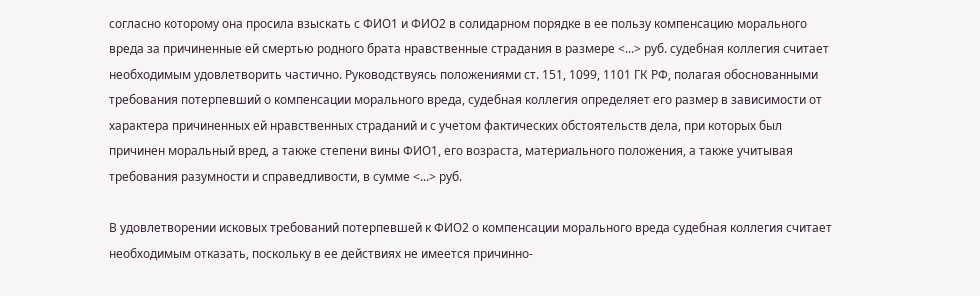согласно которому она просила взыскать с ФИО1 и ФИО2 в солидарном порядке в ее пользу компенсацию морального вреда за причиненные ей смертью родного брата нравственные страдания в размере <...> руб. судебная коллегия считает необходимым удовлетворить частично. Руководствуясь положениями ст. 151, 1099, 1101 ГК РФ, полагая обоснованными требования потерпевший о компенсации морального вреда, судебная коллегия определяет его размер в зависимости от характера причиненных ей нравственных страданий и с учетом фактических обстоятельств дела, при которых был причинен моральный вред, а также степени вины ФИО1, его возраста, материального положения, а также учитывая требования разумности и справедливости, в сумме <...> руб.

В удовлетворении исковых требований потерпевшей к ФИО2 о компенсации морального вреда судебная коллегия считает необходимым отказать, поскольку в ее действиях не имеется причинно-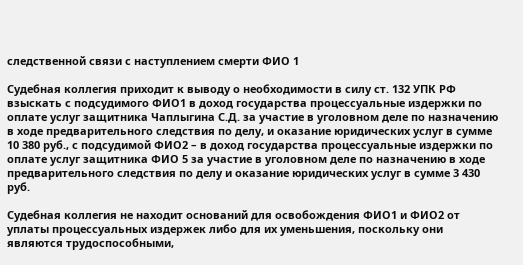следственной связи с наступлением смерти ФИО 1

Судебная коллегия приходит к выводу о необходимости в силу ст. 132 УПК РФ взыскать с подсудимого ФИО1 в доход государства процессуальные издержки по оплате услуг защитника Чаплыгина С.Д. за участие в уголовном деле по назначению в ходе предварительного следствия по делу, и оказание юридических услуг в сумме 10 380 руб., с подсудимой ФИО2 – в доход государства процессуальные издержки по оплате услуг защитника ФИО 5 за участие в уголовном деле по назначению в ходе предварительного следствия по делу и оказание юридических услуг в сумме 3 430 руб.

Судебная коллегия не находит оснований для освобождения ФИО1 и ФИО2 от уплаты процессуальных издержек либо для их уменьшения, поскольку они являются трудоспособными,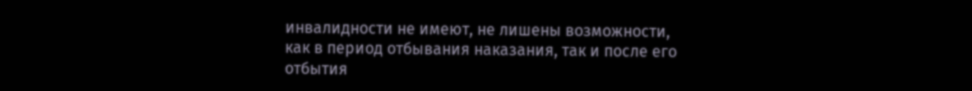инвалидности не имеют, не лишены возможности, как в период отбывания наказания, так и после его отбытия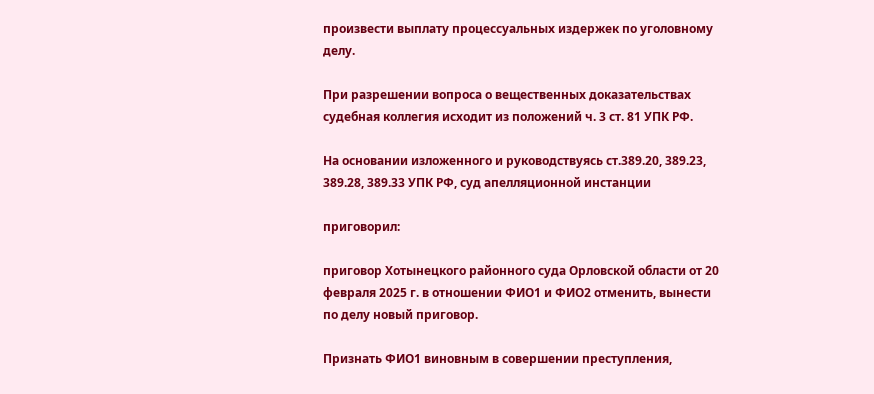произвести выплату процессуальных издержек по уголовному делу.

При разрешении вопроса о вещественных доказательствах судебная коллегия исходит из положений ч. 3 ст. 81 УПК РФ.

На основании изложенного и руководствуясь ст.389.20, 389.23, 389.28, 389.33 УПК РФ, суд апелляционной инстанции

приговорил:

приговор Хотынецкого районного суда Орловской области от 20 февраля 2025 г. в отношении ФИО1 и ФИО2 отменить, вынести по делу новый приговор.

Признать ФИО1 виновным в совершении преступления,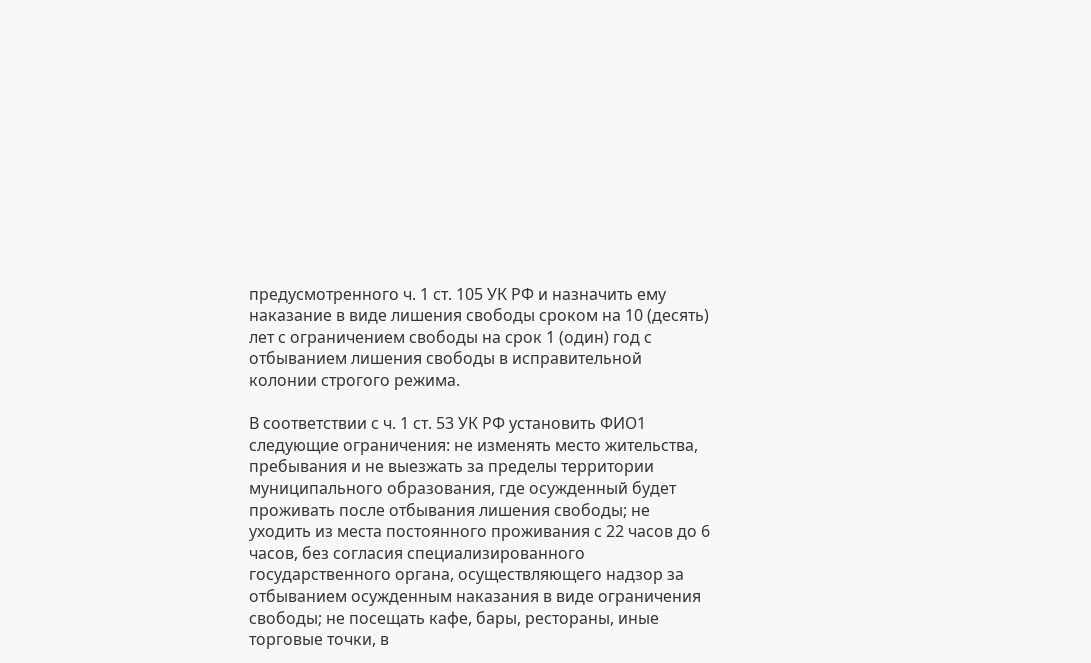предусмотренного ч. 1 ст. 105 УК РФ и назначить ему наказание в виде лишения свободы сроком на 10 (десять) лет с ограничением свободы на срок 1 (один) год с отбыванием лишения свободы в исправительной колонии строгого режима.

В соответствии с ч. 1 ст. 53 УК РФ установить ФИО1 следующие ограничения: не изменять место жительства, пребывания и не выезжать за пределы территории муниципального образования, где осужденный будет проживать после отбывания лишения свободы; не уходить из места постоянного проживания с 22 часов до 6 часов, без согласия специализированного государственного органа, осуществляющего надзор за отбыванием осужденным наказания в виде ограничения свободы; не посещать кафе, бары, рестораны, иные торговые точки, в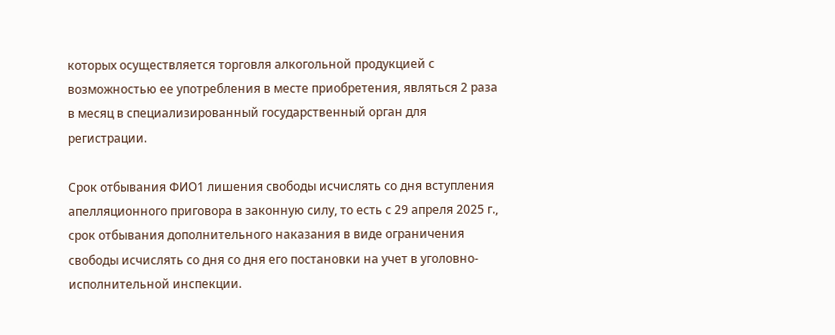которых осуществляется торговля алкогольной продукцией с возможностью ее употребления в месте приобретения, являться 2 раза в месяц в специализированный государственный орган для регистрации.

Срок отбывания ФИО1 лишения свободы исчислять со дня вступления апелляционного приговора в законную силу, то есть с 29 апреля 2025 г., срок отбывания дополнительного наказания в виде ограничения свободы исчислять со дня со дня его постановки на учет в уголовно-исполнительной инспекции.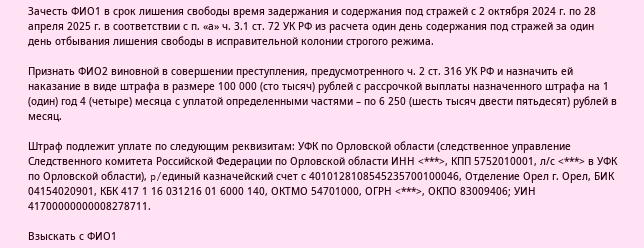Зачесть ФИО1 в срок лишения свободы время задержания и содержания под стражей с 2 октября 2024 г. по 28 апреля 2025 г. в соответствии с п. «а» ч. 3.1 ст. 72 УК РФ из расчета один день содержания под стражей за один день отбывания лишения свободы в исправительной колонии строгого режима.

Признать ФИО2 виновной в совершении преступления, предусмотренного ч. 2 ст. 316 УК РФ и назначить ей наказание в виде штрафа в размере 100 000 (сто тысяч) рублей с рассрочкой выплаты назначенного штрафа на 1 (один) год 4 (четыре) месяца с уплатой определенными частями – по 6 250 (шесть тысяч двести пятьдесят) рублей в месяц.

Штраф подлежит уплате по следующим реквизитам: УФК по Орловской области (следственное управление Следственного комитета Российской Федерации по Орловской области ИНН <***>, КПП 5752010001, л/с <***> в УФК по Орловской области), p/единый казначейский счет с 4010128108545235700100046, Отделение Орел г. Орел, БИК 04154020901, КБК 417 1 16 031216 01 6000 140, ОКТМО 54701000, ОГРН <***>, ОКПО 83009406; УИН 41700000000008278711.

Взыскать с ФИО1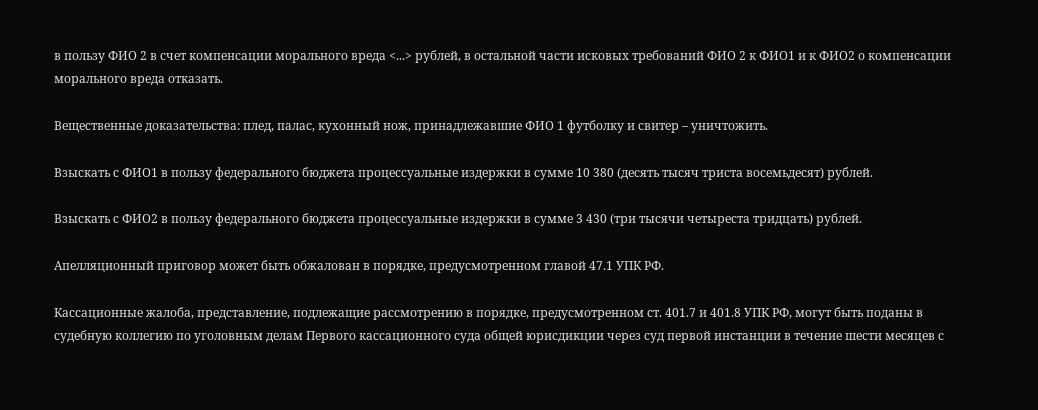в пользу ФИО 2 в счет компенсации морального вреда <...> рублей, в остальной части исковых требований ФИО 2 к ФИО1 и к ФИО2 о компенсации морального вреда отказать.

Вещественные доказательства: плед, палас, кухонный нож, принадлежавшие ФИО 1 футболку и свитер – уничтожить.

Взыскать с ФИО1 в пользу федерального бюджета процессуальные издержки в сумме 10 380 (десять тысяч триста восемьдесят) рублей.

Взыскать с ФИО2 в пользу федерального бюджета процессуальные издержки в сумме 3 430 (три тысячи четыреста тридцать) рублей.

Апелляционный приговор может быть обжалован в порядке, предусмотренном главой 47.1 УПК РФ.

Кассационные жалоба, представление, подлежащие рассмотрению в порядке, предусмотренном ст. 401.7 и 401.8 УПК РФ, могут быть поданы в судебную коллегию по уголовным делам Первого кассационного суда общей юрисдикции через суд первой инстанции в течение шести месяцев с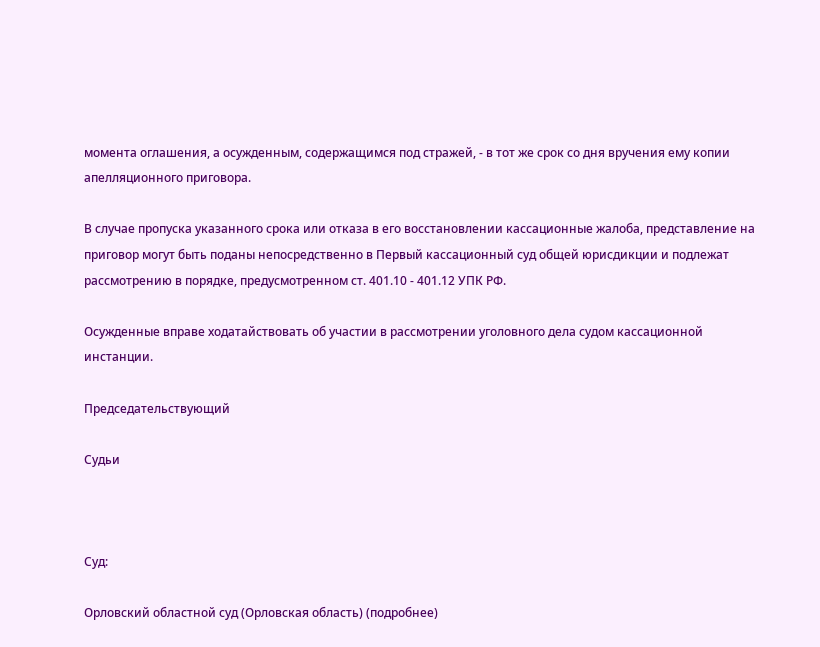момента оглашения, а осужденным, содержащимся под стражей, - в тот же срок со дня вручения ему копии апелляционного приговора.

В случае пропуска указанного срока или отказа в его восстановлении кассационные жалоба, представление на приговор могут быть поданы непосредственно в Первый кассационный суд общей юрисдикции и подлежат рассмотрению в порядке, предусмотренном ст. 401.10 - 401.12 УПК РФ.

Осужденные вправе ходатайствовать об участии в рассмотрении уголовного дела судом кассационной инстанции.

Председательствующий

Судьи



Суд:

Орловский областной суд (Орловская область) (подробнее)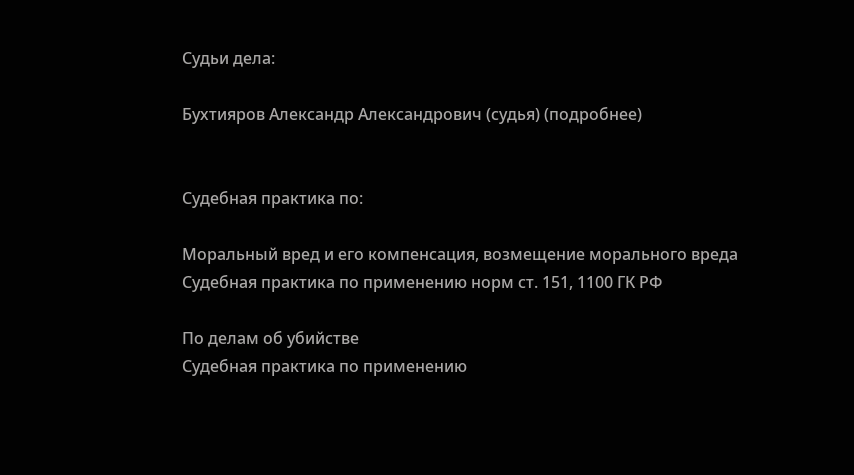Судьи дела:

Бухтияров Александр Александрович (судья) (подробнее)


Судебная практика по:

Моральный вред и его компенсация, возмещение морального вреда
Судебная практика по применению норм ст. 151, 1100 ГК РФ

По делам об убийстве
Судебная практика по применению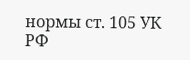нормы ст. 105 УК РФ